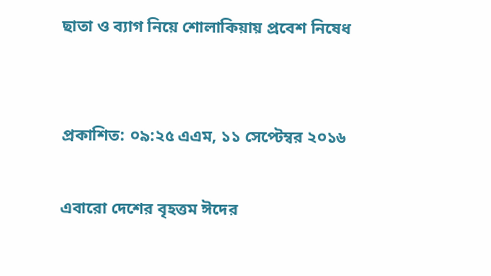ছাতা ও ব্যাগ নিয়ে শোলাকিয়ায় প্রবেশ নিষেধ


প্রকাশিত: ০৯:২৫ এএম, ১১ সেপ্টেম্বর ২০১৬

এবারো দেশের বৃহত্তম ঈদের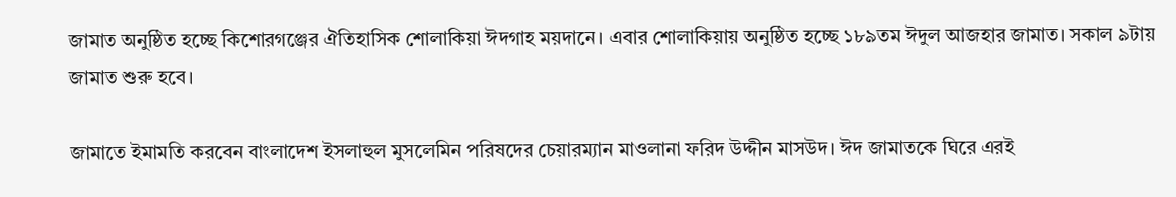জামাত অনুষ্ঠিত হচ্ছে কিশোরগঞ্জের ঐতিহাসিক শোলাকিয়া ঈদগাহ ময়দানে। এবার শোলাকিয়ায় অনুষ্ঠিত হচ্ছে ১৮৯তম ঈদুল আজহার জামাত। সকাল ৯টায় জামাত শুরু হবে।

জামাতে ইমামতি করবেন বাংলাদেশ ইসলাহুল মুসলেমিন পরিষদের চেয়ারম্যান মাওলানা ফরিদ উদ্দীন মাসউদ। ঈদ জামাতকে ঘিরে এরই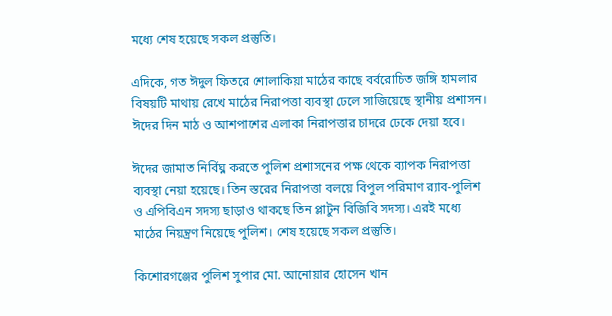মধ্যে শেষ হয়েছে সকল প্রস্তুতি।

এদিকে, গত ঈদুল ফিতরে শোলাকিয়া মাঠের কাছে বর্বরোচিত জঙ্গি হামলার বিষয়টি মাথায় রেখে মাঠের নিরাপত্তা ব্যবস্থা ঢেলে সাজিয়েছে স্থানীয় প্রশাসন। ঈদের দিন মাঠ ও আশপাশের এলাকা নিরাপত্তার চাদরে ঢেকে দেয়া হবে।

ঈদের জামাত নির্বিঘ্ন করতে পুলিশ প্রশাসনের পক্ষ থেকে ব্যাপক নিরাপত্তা ব্যবস্থা নেয়া হয়েছে। তিন স্তরের নিরাপত্তা বলয়ে বিপুল পরিমাণ র‌্যাব-পুলিশ ও এপিবিএন সদস্য ছাড়াও থাকছে তিন প্লাটুন বিজিবি সদস্য। এরই মধ্যে মাঠের নিয়ন্ত্রণ নিয়েছে পুলিশ। শেষ হয়েছে সকল প্রস্তুতি।

কিশোরগঞ্জের পুলিশ সুপার মো. আনোয়ার হোসেন খান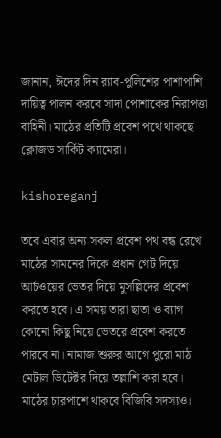জানান, ঈদের দিন র‌্যাব-পুলিশের পাশাপাশি দায়িত্ব পালন করবে সাদা পোশাকের নিরাপত্তা বাহিনী। মাঠের প্রতিটি প্রবেশ পথে থাকছে ক্লোজড সার্কিট ক্যামেরা।

kishoreganj

তবে এবার অন্য সকল প্রবেশ পথ বন্ধ রেখে মাঠের সামনের দিকে প্রধান গেট দিয়ে আর্চওয়ের ভেতর দিয়ে মুসল্লিদের প্রবেশ করতে হবে। এ সময় তারা ছাতা ও ব্যাগ কোনো কিছু নিয়ে ভেতরে প্রবেশ করতে পারবে না। নামাজ শুরুর আগে পুরো মাঠ মেটাল ডিটেক্টর দিয়ে তল্লাশি করা হবে। মাঠের চারপাশে থাকবে বিজিবি সদস্যও।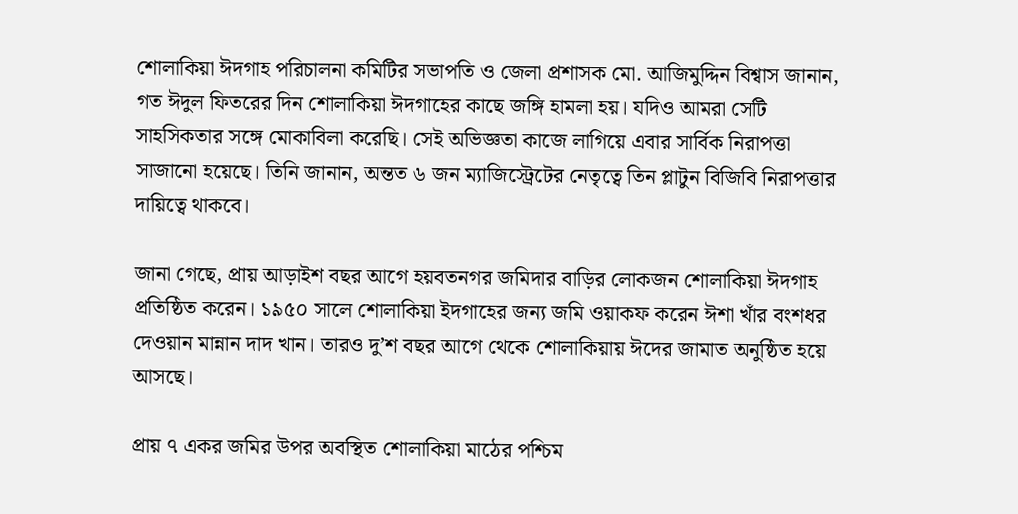শোলাকিয়া ঈদগাহ পরিচালনা কমিটির সভাপতি ও জেলা প্রশাসক মো. আজিমুদ্দিন বিশ্বাস জানান, গত ঈদুল ফিতরের দিন শোলাকিয়া ঈদগাহের কাছে জঙ্গি হামলা হয়। যদিও আমরা সেটি সাহসিকতার সঙ্গে মোকাবিলা করেছি। সেই অভিজ্ঞতা কাজে লাগিয়ে এবার সার্বিক নিরাপত্তা সাজানো হয়েছে। তিনি জানান, অন্তত ৬ জন ম্যাজিস্ট্রেটের নেতৃত্বে তিন প্লাটুন বিজিবি নিরাপত্তার দায়িত্বে থাকবে।

জানা গেছে, প্রায় আড়াইশ বছর আগে হয়বতনগর জমিদার বাড়ির লোকজন শোলাকিয়া ঈদগাহ প্রতিষ্ঠিত করেন। ১৯৫০ সালে শোলাকিয়া ইদগাহের জন্য জমি ওয়াকফ করেন ঈশা খাঁর বংশধর দেওয়ান মান্নান দাদ খান। তারও দু’শ বছর আগে থেকে শোলাকিয়ায় ঈদের জামাত অনুষ্ঠিত হয়ে আসছে।

প্রায় ৭ একর জমির উপর অবস্থিত শোলাকিয়া মাঠের পশ্চিম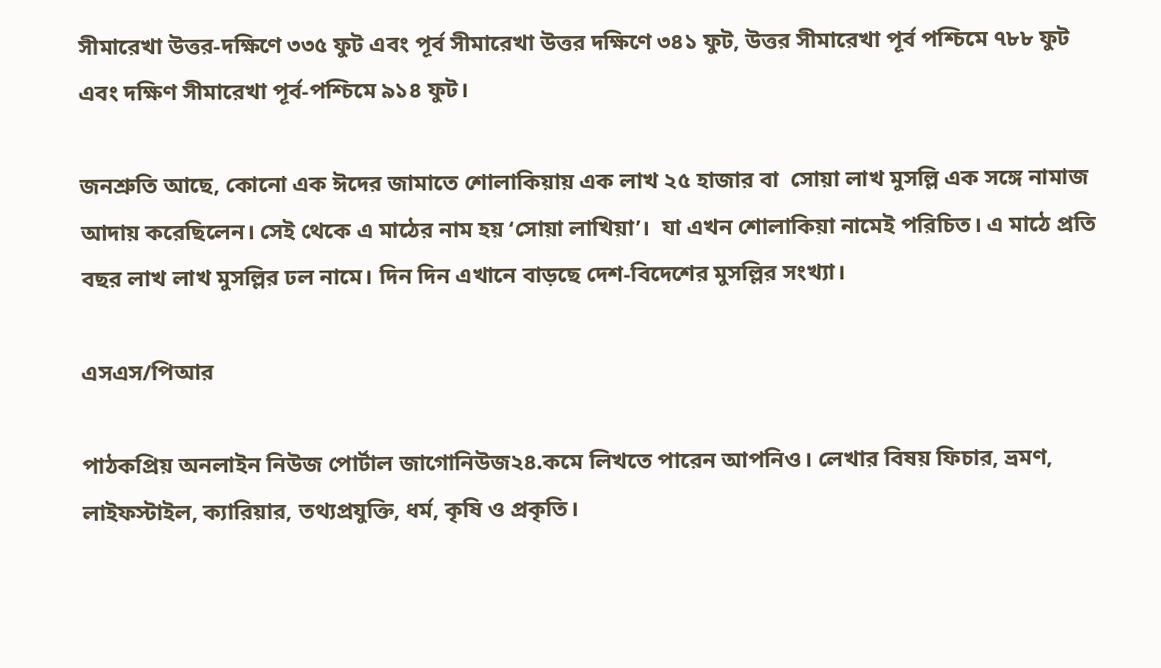সীমারেখা উত্তর-দক্ষিণে ৩৩৫ ফুট এবং পূর্ব সীমারেখা উত্তর দক্ষিণে ৩৪১ ফুট, উত্তর সীমারেখা পূর্ব পশ্চিমে ৭৮৮ ফুট এবং দক্ষিণ সীমারেখা পূর্ব-পশ্চিমে ৯১৪ ফুট।

জনশ্রুতি আছে, কোনো এক ঈদের জামাতে শোলাকিয়ায় এক লাখ ২৫ হাজার বা  সোয়া লাখ মুসল্লি এক সঙ্গে নামাজ আদায় করেছিলেন। সেই থেকে এ মাঠের নাম হয় ‘সোয়া লাখিয়া’।  যা এখন শোলাকিয়া নামেই পরিচিত। এ মাঠে প্রতি বছর লাখ লাখ মুসল্লির ঢল নামে। দিন দিন এখানে বাড়ছে দেশ-বিদেশের মুসল্লির সংখ্যা।

এসএস/পিআর

পাঠকপ্রিয় অনলাইন নিউজ পোর্টাল জাগোনিউজ২৪.কমে লিখতে পারেন আপনিও। লেখার বিষয় ফিচার, ভ্রমণ, লাইফস্টাইল, ক্যারিয়ার, তথ্যপ্রযুক্তি, ধর্ম, কৃষি ও প্রকৃতি।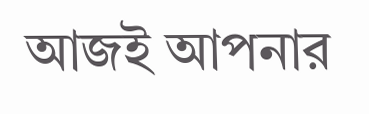আজই আপনার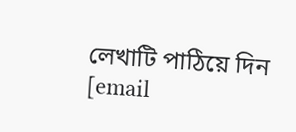লেখাটি পাঠিয়ে দিন [email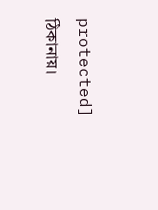protected] ঠিকানায়।